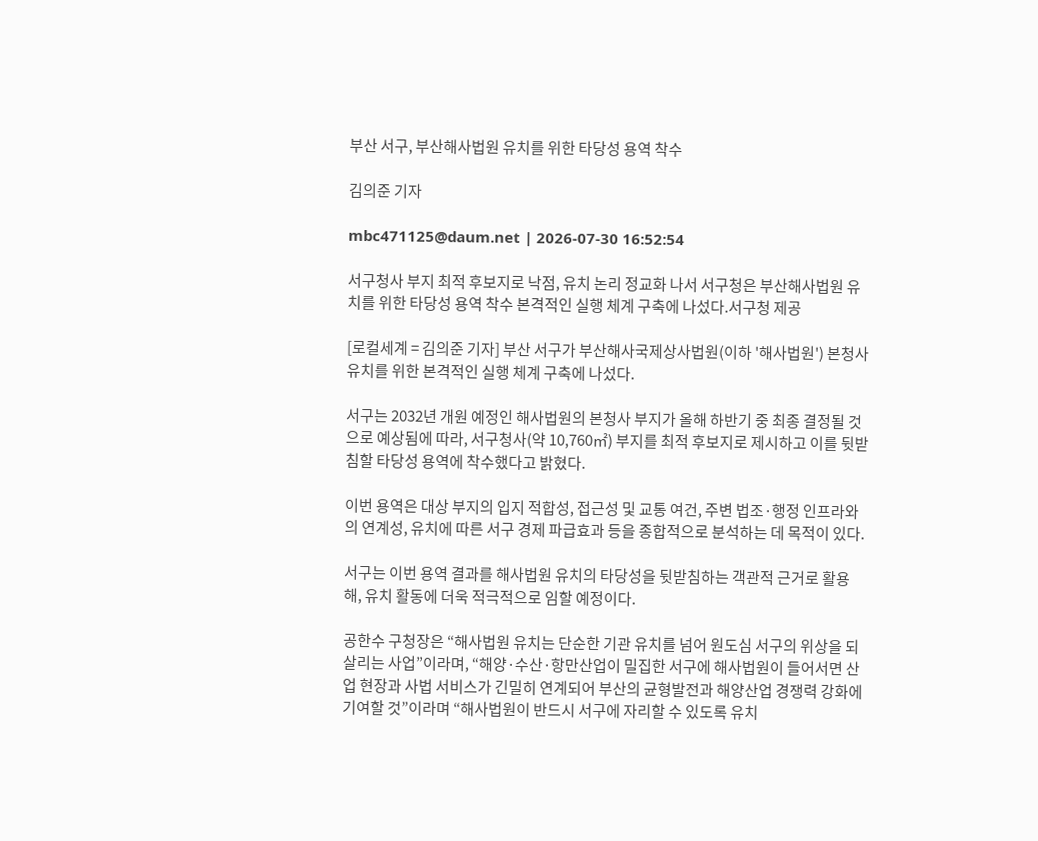부산 서구, 부산해사법원 유치를 위한 타당성 용역 착수

김의준 기자

mbc471125@daum.net | 2026-07-30 16:52:54

서구청사 부지 최적 후보지로 낙점, 유치 논리 정교화 나서 서구청은 부산해사법원 유치를 위한 타당성 용역 착수 본격적인 실행 체계 구축에 나섰다.서구청 제공

[로컬세계 = 김의준 기자] 부산 서구가 부산해사국제상사법원(이하 '해사법원') 본청사 유치를 위한 본격적인 실행 체계 구축에 나섰다.

서구는 2032년 개원 예정인 해사법원의 본청사 부지가 올해 하반기 중 최종 결정될 것으로 예상됨에 따라, 서구청사(약 10,760㎡) 부지를 최적 후보지로 제시하고 이를 뒷받침할 타당성 용역에 착수했다고 밝혔다.

이번 용역은 대상 부지의 입지 적합성, 접근성 및 교통 여건, 주변 법조·행정 인프라와의 연계성, 유치에 따른 서구 경제 파급효과 등을 종합적으로 분석하는 데 목적이 있다.

서구는 이번 용역 결과를 해사법원 유치의 타당성을 뒷받침하는 객관적 근거로 활용해, 유치 활동에 더욱 적극적으로 임할 예정이다.

공한수 구청장은 “해사법원 유치는 단순한 기관 유치를 넘어 원도심 서구의 위상을 되살리는 사업”이라며, “해양·수산·항만산업이 밀집한 서구에 해사법원이 들어서면 산업 현장과 사법 서비스가 긴밀히 연계되어 부산의 균형발전과 해양산업 경쟁력 강화에 기여할 것”이라며 “해사법원이 반드시 서구에 자리할 수 있도록 유치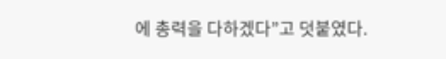에 총력을 다하겠다”고 덧붙였다.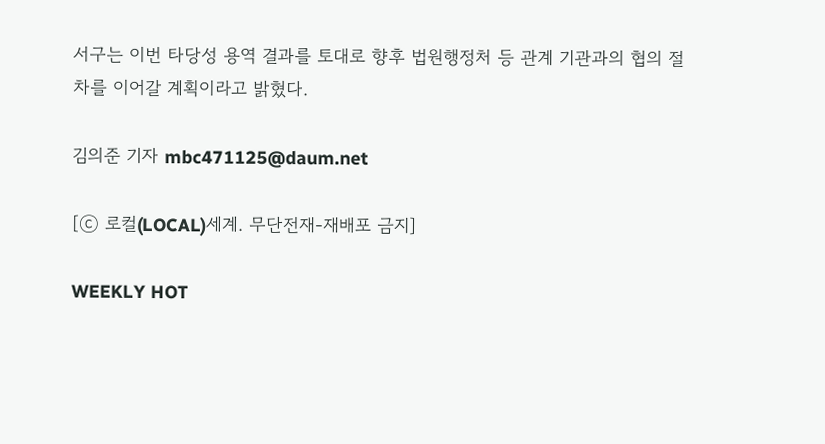서구는 이번 타당성 용역 결과를 토대로 향후 법원행정처 등 관계 기관과의 협의 절차를 이어갈 계획이라고 밝혔다.

김의준 기자 mbc471125@daum.net

[ⓒ 로컬(LOCAL)세계. 무단전재-재배포 금지]

WEEKLY HOT